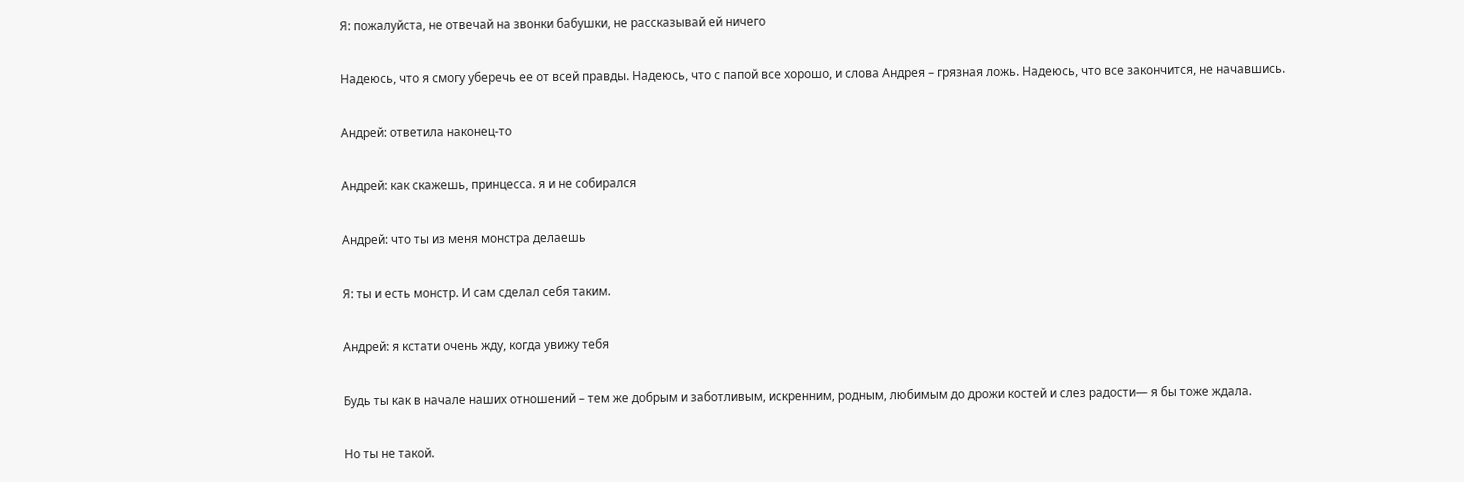Я: пожалуйста, не отвечай на звонки бабушки, не рассказывай ей ничего

Надеюсь, что я смогу уберечь ее от всей правды. Надеюсь, что с папой все хорошо, и слова Андрея – грязная ложь. Надеюсь, что все закончится, не начавшись.

Андрей: ответила наконец-то

Андрей: как скажешь, принцесса. я и не собирался

Андрей: что ты из меня монстра делаешь

Я: ты и есть монстр. И сам сделал себя таким.

Андрей: я кстати очень жду, когда увижу тебя

Будь ты как в начале наших отношений – тем же добрым и заботливым, искренним, родным, любимым до дрожи костей и слез радости— я бы тоже ждала.

Но ты не такой.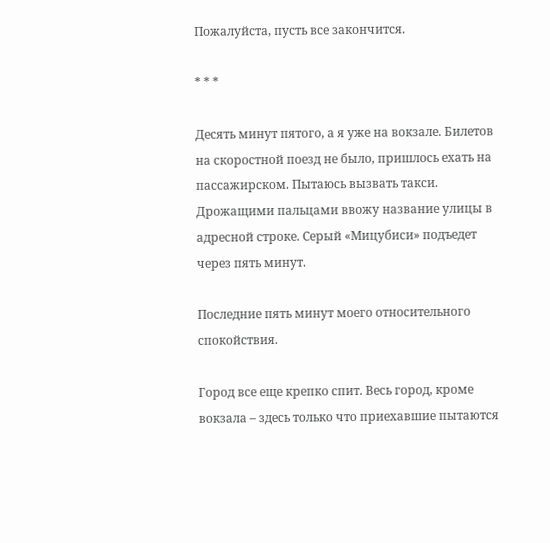Пожалуйста, пусть все закончится.

* * *

Десять минут пятого, а я уже на вокзале. Билетов на скоростной поезд не было, пришлось ехать на пассажирском. Пытаюсь вызвать такси. Дрожащими пальцами ввожу название улицы в адресной строке. Серый «Мицубиси» подъедет через пять минут.

Последние пять минут моего относительного спокойствия.

Город все еще крепко спит. Весь город, кроме вокзала – здесь только что приехавшие пытаются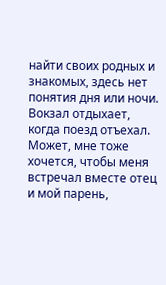найти своих родных и знакомых, здесь нет понятия дня или ночи. Вокзал отдыхает, когда поезд отъехал. Может, мне тоже хочется, чтобы меня встречал вместе отец и мой парень,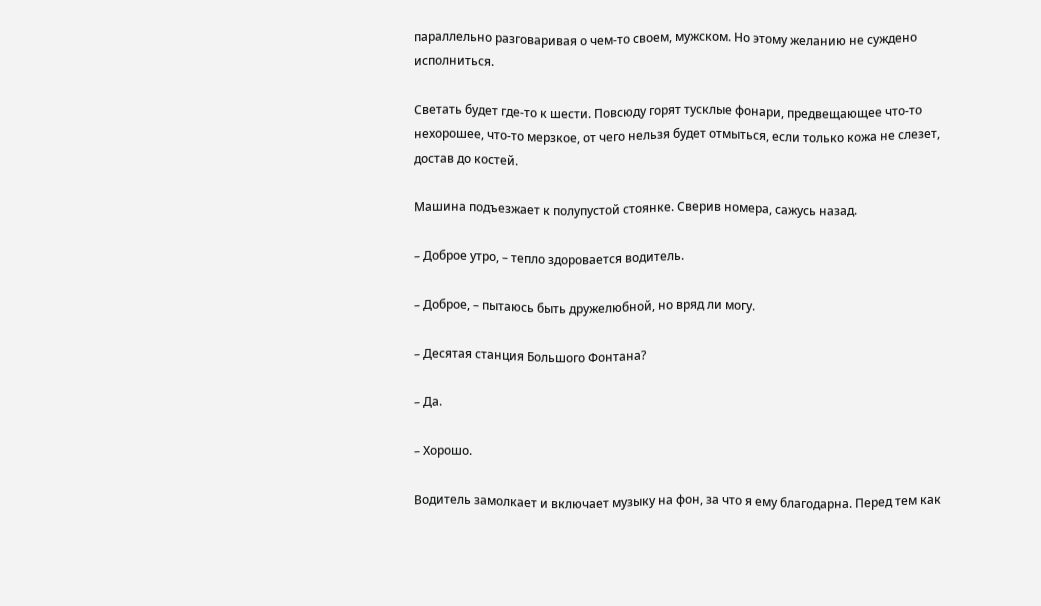параллельно разговаривая о чем-то своем, мужском. Но этому желанию не суждено исполниться.

Светать будет где-то к шести. Повсюду горят тусклые фонари, предвещающее что-то нехорошее, что-то мерзкое, от чего нельзя будет отмыться, если только кожа не слезет, достав до костей.

Машина подъезжает к полупустой стоянке. Сверив номера, сажусь назад.

– Доброе утро, – тепло здоровается водитель.

– Доброе, – пытаюсь быть дружелюбной, но вряд ли могу.

– Десятая станция Большого Фонтана?

– Да.

– Хорошо.

Водитель замолкает и включает музыку на фон, за что я ему благодарна. Перед тем как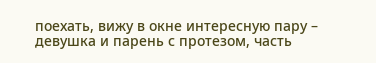поехать, вижу в окне интересную пару – девушка и парень с протезом, часть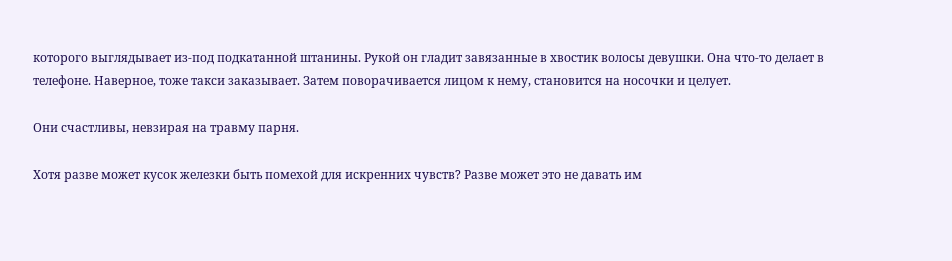которого выглядывает из-под подкатанной штанины. Рукой он гладит завязанные в хвостик волосы девушки. Она что-то делает в телефоне. Наверное, тоже такси заказывает. Затем поворачивается лицом к нему, становится на носочки и целует.

Они счастливы, невзирая на травму парня.

Хотя разве может кусок железки быть помехой для искренних чувств? Разве может это не давать им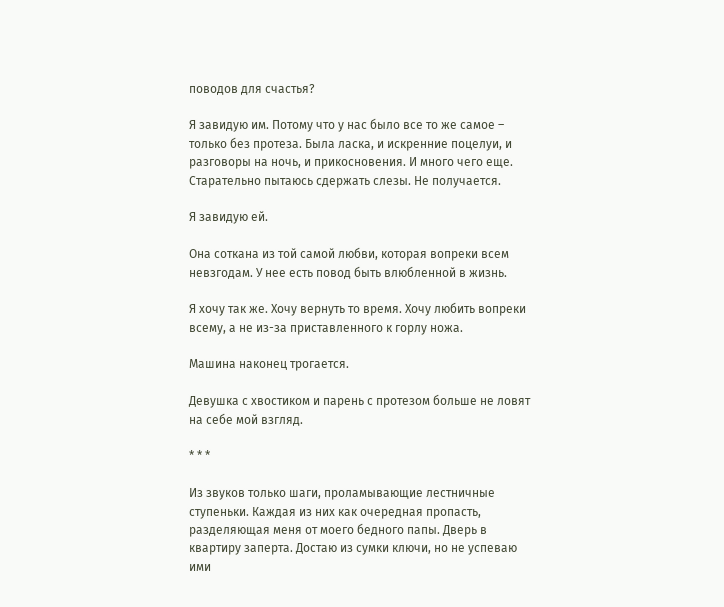поводов для счастья?

Я завидую им. Потому что у нас было все то же самое – только без протеза. Была ласка, и искренние поцелуи, и разговоры на ночь, и прикосновения. И много чего еще. Старательно пытаюсь сдержать слезы. Не получается.

Я завидую ей.

Она соткана из той самой любви, которая вопреки всем невзгодам. У нее есть повод быть влюбленной в жизнь.

Я хочу так же. Хочу вернуть то время. Хочу любить вопреки всему, а не из-за приставленного к горлу ножа.

Машина наконец трогается.

Девушка с хвостиком и парень с протезом больше не ловят на себе мой взгляд.

* * *

Из звуков только шаги, проламывающие лестничные ступеньки. Каждая из них как очередная пропасть, разделяющая меня от моего бедного папы. Дверь в квартиру заперта. Достаю из сумки ключи, но не успеваю ими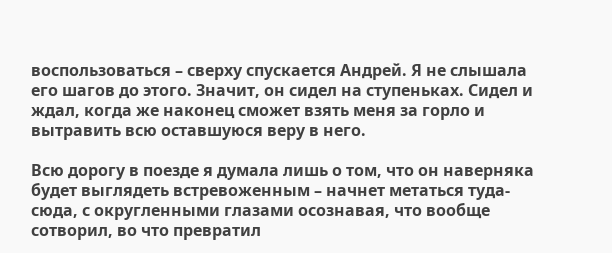воспользоваться – сверху спускается Андрей. Я не слышала его шагов до этого. Значит, он сидел на ступеньках. Сидел и ждал, когда же наконец сможет взять меня за горло и вытравить всю оставшуюся веру в него.

Всю дорогу в поезде я думала лишь о том, что он наверняка будет выглядеть встревоженным – начнет метаться туда-сюда, с округленными глазами осознавая, что вообще сотворил, во что превратил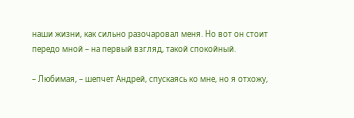наши жизни, как сильно разочаровал меня. Но вот он стоит передо мной – на первый взгляд, такой спокойный.

– Любимая, – шепчет Андрей, спускаясь ко мне, но я отхожу,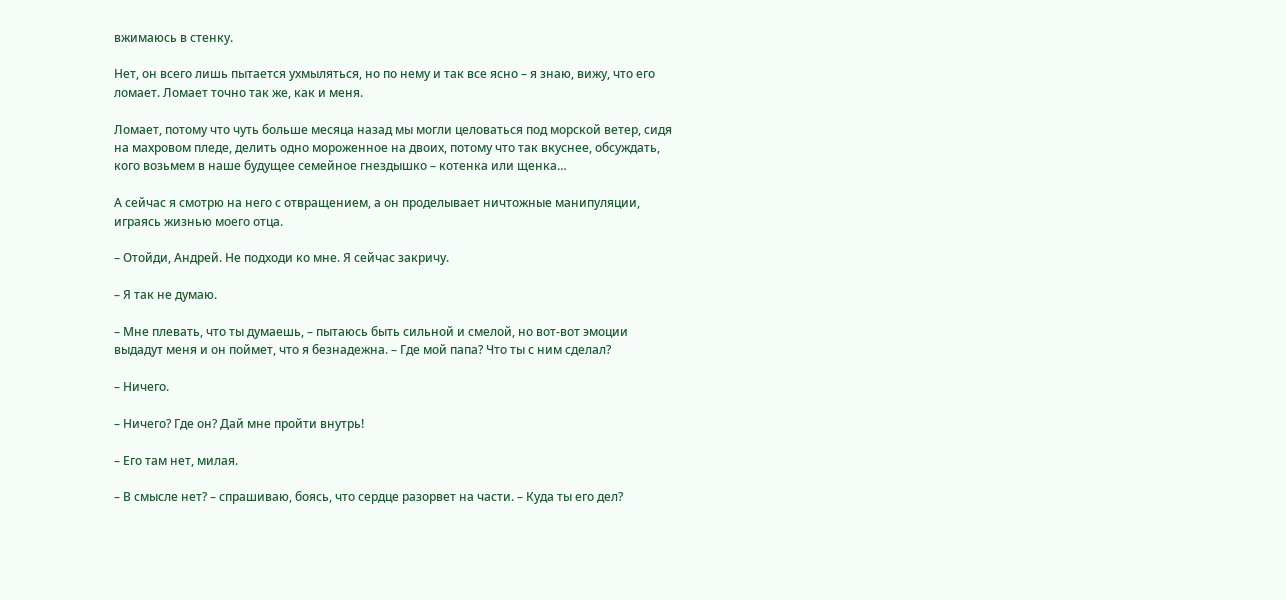вжимаюсь в стенку.

Нет, он всего лишь пытается ухмыляться, но по нему и так все ясно – я знаю, вижу, что его ломает. Ломает точно так же, как и меня.

Ломает, потому что чуть больше месяца назад мы могли целоваться под морской ветер, сидя на махровом пледе, делить одно мороженное на двоих, потому что так вкуснее, обсуждать, кого возьмем в наше будущее семейное гнездышко – котенка или щенка…

А сейчас я смотрю на него с отвращением, а он проделывает ничтожные манипуляции, играясь жизнью моего отца.

– Отойди, Андрей. Не подходи ко мне. Я сейчас закричу.

– Я так не думаю.

– Мне плевать, что ты думаешь, – пытаюсь быть сильной и смелой, но вот-вот эмоции выдадут меня и он поймет, что я безнадежна. – Где мой папа? Что ты с ним сделал?

– Ничего.

– Ничего? Где он? Дай мне пройти внутрь!

– Его там нет, милая.

– В смысле нет? – спрашиваю, боясь, что сердце разорвет на части. – Куда ты его дел?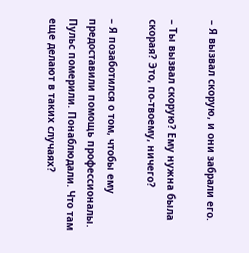– Я вызвал скорую, и они забрали его.

– Ты вызвал скорую? Ему нужна была скорая? Это, по-твоему, ничего?

– Я позаботился о том, чтобы ему предоставили помощь профессионалы. Пульс померили. Понаблюдали. Что там еще делают в таких случаях?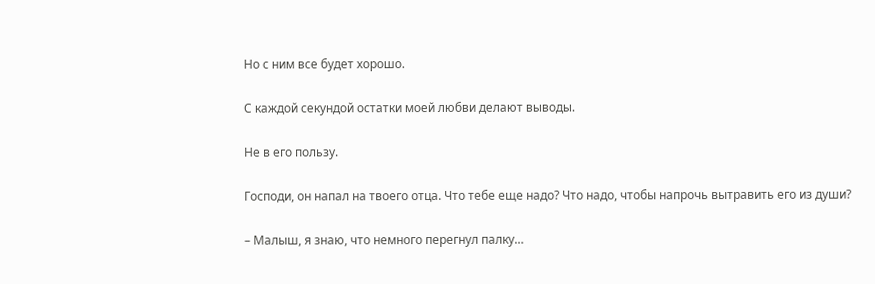Но с ним все будет хорошо.

С каждой секундой остатки моей любви делают выводы.

Не в его пользу.

Господи, он напал на твоего отца. Что тебе еще надо? Что надо, чтобы напрочь вытравить его из души?

– Малыш, я знаю, что немного перегнул палку…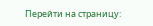Перейти на страницу: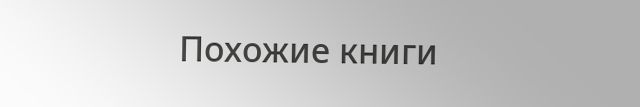Похожие книги